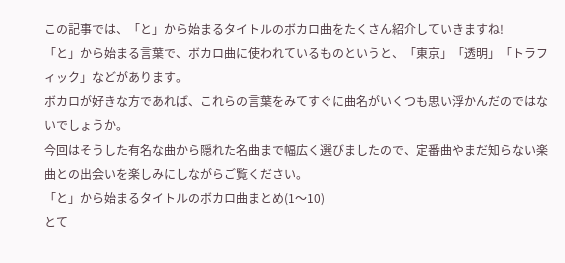この記事では、「と」から始まるタイトルのボカロ曲をたくさん紹介していきますね!
「と」から始まる言葉で、ボカロ曲に使われているものというと、「東京」「透明」「トラフィック」などがあります。
ボカロが好きな方であれば、これらの言葉をみてすぐに曲名がいくつも思い浮かんだのではないでしょうか。
今回はそうした有名な曲から隠れた名曲まで幅広く選びましたので、定番曲やまだ知らない楽曲との出会いを楽しみにしながらご覧ください。
「と」から始まるタイトルのボカロ曲まとめ(1〜10)
とて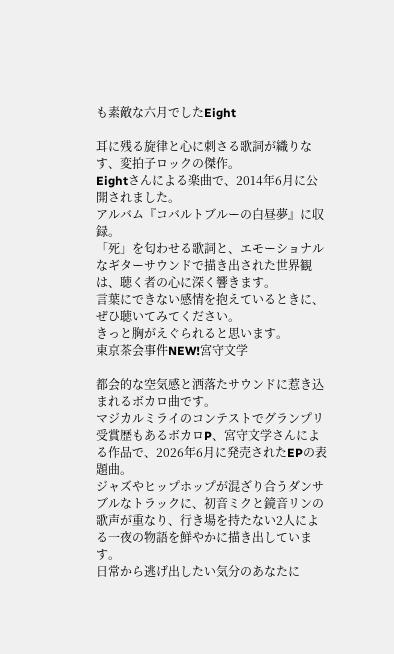も素敵な六月でしたEight

耳に残る旋律と心に刺さる歌詞が織りなす、変拍子ロックの傑作。
Eightさんによる楽曲で、2014年6月に公開されました。
アルバム『コバルトブルーの白昼夢』に収録。
「死」を匂わせる歌詞と、エモーショナルなギターサウンドで描き出された世界観は、聴く者の心に深く響きます。
言葉にできない感情を抱えているときに、ぜひ聴いてみてください。
きっと胸がえぐられると思います。
東京茶会事件NEW!宮守文学

都会的な空気感と洒落たサウンドに惹き込まれるボカロ曲です。
マジカルミライのコンテストでグランプリ受賞歴もあるボカロP、宮守文学さんによる作品で、2026年6月に発売されたEPの表題曲。
ジャズやヒップホップが混ざり合うダンサブルなトラックに、初音ミクと鏡音リンの歌声が重なり、行き場を持たない2人による一夜の物語を鮮やかに描き出しています。
日常から逃げ出したい気分のあなたに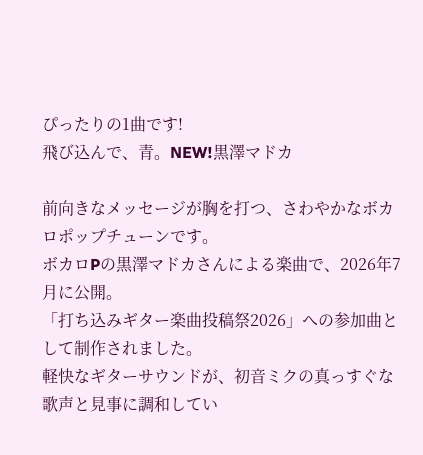ぴったりの1曲です!
飛び込んで、青。NEW!黒澤マドカ

前向きなメッセージが胸を打つ、さわやかなボカロポップチューンです。
ボカロPの黒澤マドカさんによる楽曲で、2026年7月に公開。
「打ち込みギター楽曲投稿祭2026」への参加曲として制作されました。
軽快なギターサウンドが、初音ミクの真っすぐな歌声と見事に調和してい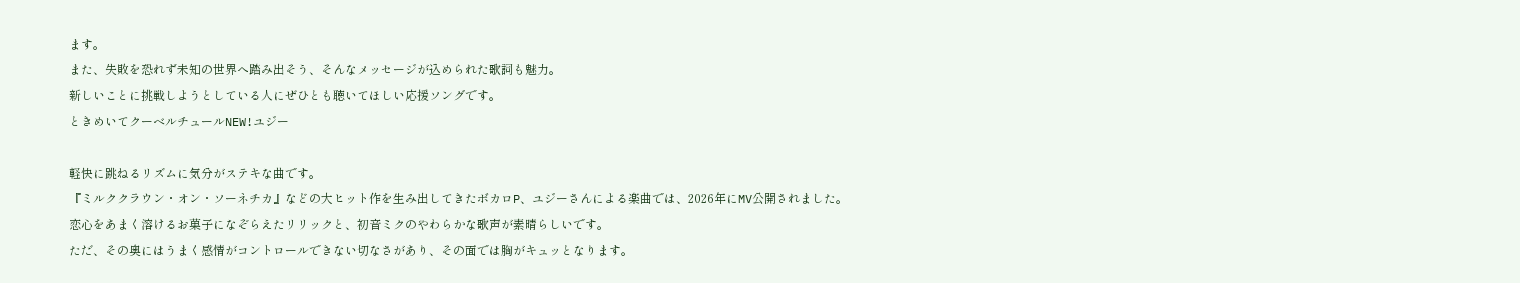ます。
また、失敗を恐れず未知の世界へ踏み出そう、そんなメッセージが込められた歌詞も魅力。
新しいことに挑戦しようとしている人にぜひとも聴いてほしい応援ソングです。
ときめいてクーベルチュールNEW!ユジー

軽快に跳ねるリズムに気分がステキな曲です。
『ミルククラウン・オン・ソーネチカ』などの大ヒット作を生み出してきたボカロP、ユジーさんによる楽曲では、2026年にMV公開されました。
恋心をあまく溶けるお菓子になぞらえたリリックと、初音ミクのやわらかな歌声が素晴らしいです。
ただ、その奥にはうまく感情がコントロールできない切なさがあり、その面では胸がキュッとなります。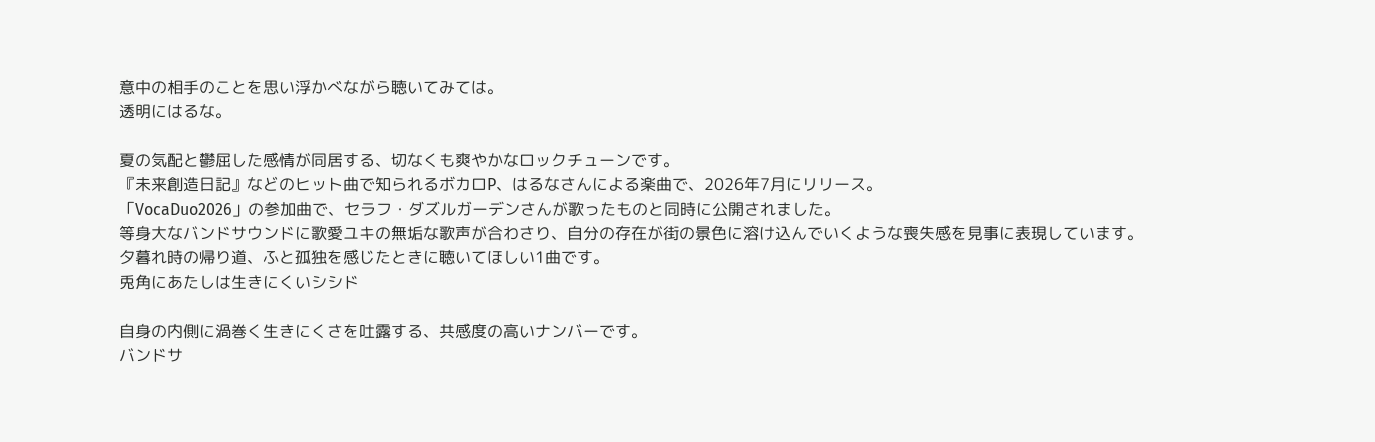意中の相手のことを思い浮かべながら聴いてみては。
透明にはるな。

夏の気配と鬱屈した感情が同居する、切なくも爽やかなロックチューンです。
『未来創造日記』などのヒット曲で知られるボカロP、はるなさんによる楽曲で、2026年7月にリリース。
「VocaDuo2026」の参加曲で、セラフ・ダズルガーデンさんが歌ったものと同時に公開されました。
等身大なバンドサウンドに歌愛ユキの無垢な歌声が合わさり、自分の存在が街の景色に溶け込んでいくような喪失感を見事に表現しています。
夕暮れ時の帰り道、ふと孤独を感じたときに聴いてほしい1曲です。
兎角にあたしは生きにくいシシド

自身の内側に渦巻く生きにくさを吐露する、共感度の高いナンバーです。
バンドサ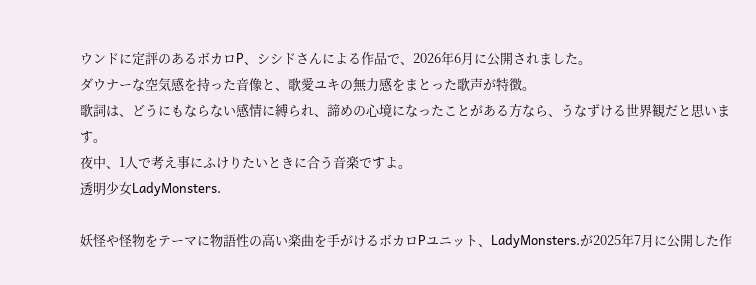ウンドに定評のあるボカロP、シシドさんによる作品で、2026年6月に公開されました。
ダウナーな空気感を持った音像と、歌愛ユキの無力感をまとった歌声が特徴。
歌詞は、どうにもならない感情に縛られ、諦めの心境になったことがある方なら、うなずける世界観だと思います。
夜中、1人で考え事にふけりたいときに合う音楽ですよ。
透明少女LadyMonsters.

妖怪や怪物をテーマに物語性の高い楽曲を手がけるボカロPユニット、LadyMonsters.が2025年7月に公開した作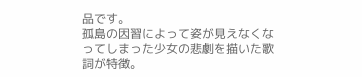品です。
孤島の因習によって姿が見えなくなってしまった少女の悲劇を描いた歌詞が特徴。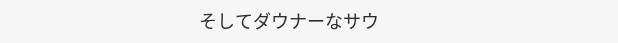そしてダウナーなサウ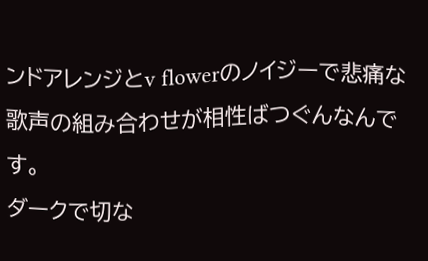ンドアレンジとv flowerのノイジーで悲痛な歌声の組み合わせが相性ばつぐんなんです。
ダークで切な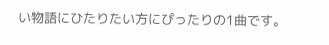い物語にひたりたい方にぴったりの1曲です。